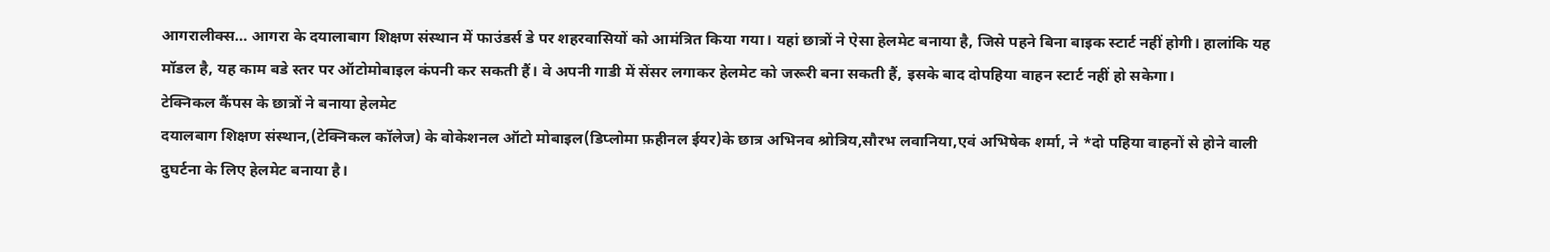आगरालीक्स… आगरा के दयालाबाग शिक्षण संस्थान में फाउंडर्स डे पर शहरवासियों को आमंत्रित किया गया। यहां छात्रों ने ऐसा हेलमेट बनाया है, जिसे पहने बिना बाइक स्टार्ट नहीं होगी। हालांकि यह मॉडल है, यह काम बडे स्तर पर ऑटोमोबाइल कंपनी कर सकती हैं। वे अपनी गाडी में सेंसर लगाकर हेलमेट को जरूरी बना सकती हैं, इसके बाद दोपहिया वाहन स्टार्ट नहीं हो सकेगा।
टेक्निकल कैंपस के छात्रों ने बनाया हेलमेट
दयालबाग शिक्षण संस्थान,(टेक्निकल कॉलेज) के वोकेशनल ऑटो मोबाइल(डिप्लोमा फ़हीनल ईयर)के छात्र अभिनव श्रोत्रिय,सौरभ लवानिया,एवं अभिषेक शर्मा, ने *दो पहिया वाहनों से होने वाली दुघर्टना के लिए हेलमेट बनाया है।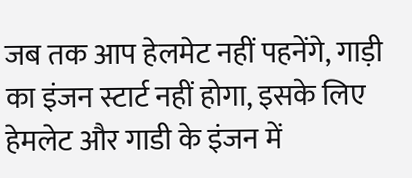जब तक आप हेलमेट नहीं पहनेंगे, गाड़ी का इंजन स्टार्ट नहीं होगा, इसके लिए हेमलेट और गाडी के इंजन में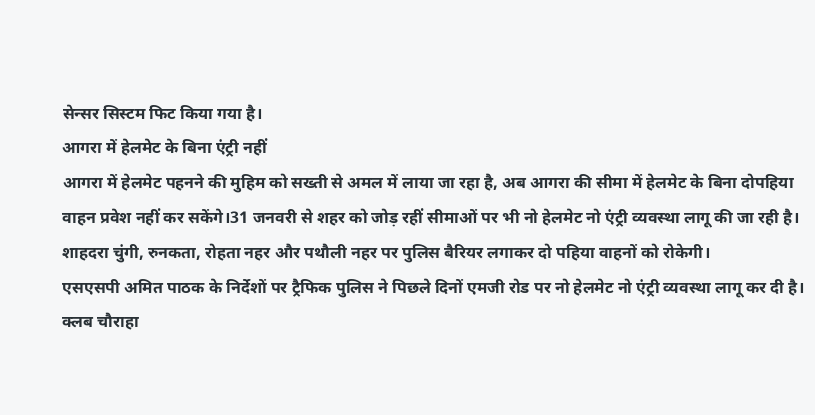सेन्सर सिस्टम फिट किया गया है।
आगरा में हेलमेट के बिना एंट्री नहीं
आगरा में हेलमेट पहनने की मुहिम को सख्ती से अमल में लाया जा रहा है, अब आगरा की सीमा में हेलमेट के बिना दोपहिया वाहन प्रवेश नहीं कर सकेंगे।31 जनवरी से शहर को जोड़ रहीं सीमाओं पर भी नो हेलमेट नो एंट्री व्यवस्था लागू की जा रही है। शाहदरा चुंगी, रुनकता, रोहता नहर और पथौली नहर पर पुलिस बैरियर लगाकर दो पहिया वाहनों को रोकेगी।
एसएसपी अमित पाठक के निर्देशों पर ट्रैफिक पुलिस ने पिछले दिनों एमजी रोड पर नो हेलमेट नो एंट्री व्यवस्था लागू कर दी है। क्लब चौराहा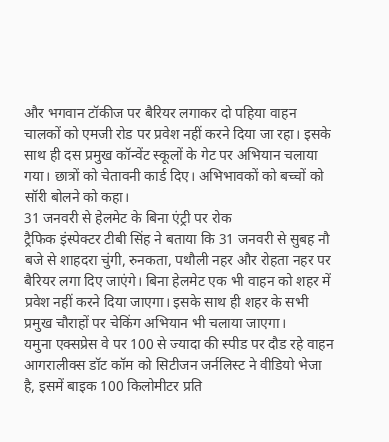और भगवान टॉकीज पर बैरियर लगाकर दो पहिया वाहन चालकों को एमजी रोड पर प्रवेश नहीं करने दिया जा रहा। इसके साथ ही दस प्रमुख कॉन्वेंट स्कूलों के गेट पर अभियान चलाया गया। छात्रों को चेतावनी कार्ड दिए। अभिभावकों को बच्चों को सॉरी बोलने को कहा।
31 जनवरी से हेलमेट के बिना एंट्री पर रोक
ट्रैफिक इंस्पेक्टर टीबी सिंह ने बताया कि 31 जनवरी से सुबह नौ बजे से शाहदरा चुंगी, रुनकता, पथौली नहर और रोहता नहर पर बैरियर लगा दिए जाएंगे। बिना हेलमेट एक भी वाहन को शहर में प्रवेश नहीं करने दिया जाएगा। इसके साथ ही शहर के सभी प्रमुख चौराहों पर चेकिंग अभियान भी चलाया जाएगा।
यमुना एक्सप्रेस वे पर 100 से ज्यादा की स्पीड पर दौड रहे वाहन
आगरालीक्स डॉट कॉम को सिटीजन जर्नलिस्ट ने वीडियो भेजा है, इसमें बाइक 100 किलोमीटर प्रति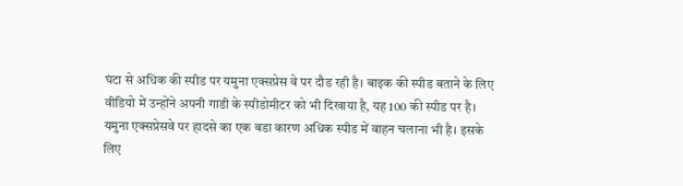घंटा से अधिक की स्पीड पर यमुना एक्सप्रेस वे पर दौड रही है। बाइक की स्पीड बताने के लिए वीडियो में उन्होंने अपनी गाडी के स्पीडोमीटर को भी दिखाया है, यह 100 की स्पीड पर है। यमुना एक्सप्रेसवे पर हादसे का एक बडा कारण अधिक स्पीड में वाहन चलाना भी है। इसके लिए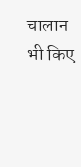चालान भी किए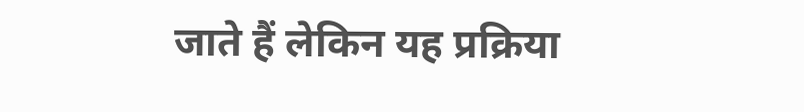जाते हैं लेकिन यह प्रक्रिया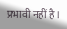प्रभावी नहीं है।